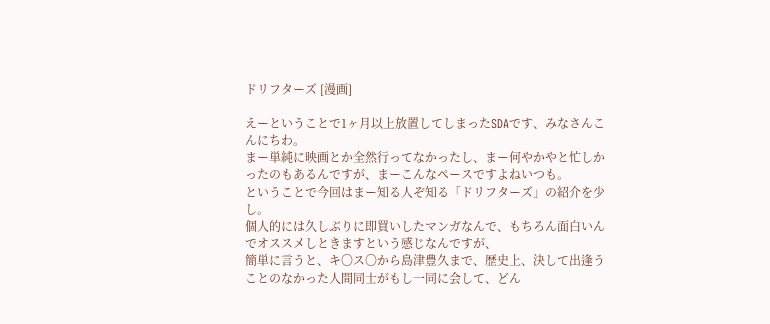ドリフターズ [漫画]

えーということで1ヶ月以上放置してしまったSDAです、みなさんこんにちわ。
まー単純に映画とか全然行ってなかったし、まー何やかやと忙しかったのもあるんですが、まーこんなペースですよねいつも。
ということで今回はまー知る人ぞ知る「ドリフターズ」の紹介を少し。
個人的には久しぶりに即買いしたマンガなんで、もちろん面白いんでオススメしときますという感じなんですが、
簡単に言うと、キ〇ス〇から島津豊久まで、歴史上、決して出逢うことのなかった人間同士がもし一同に会して、どん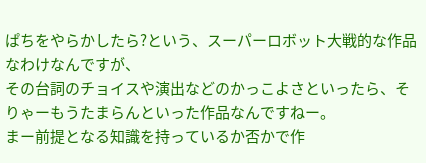ぱちをやらかしたら?という、スーパーロボット大戦的な作品なわけなんですが、
その台詞のチョイスや演出などのかっこよさといったら、そりゃーもうたまらんといった作品なんですねー。
まー前提となる知識を持っているか否かで作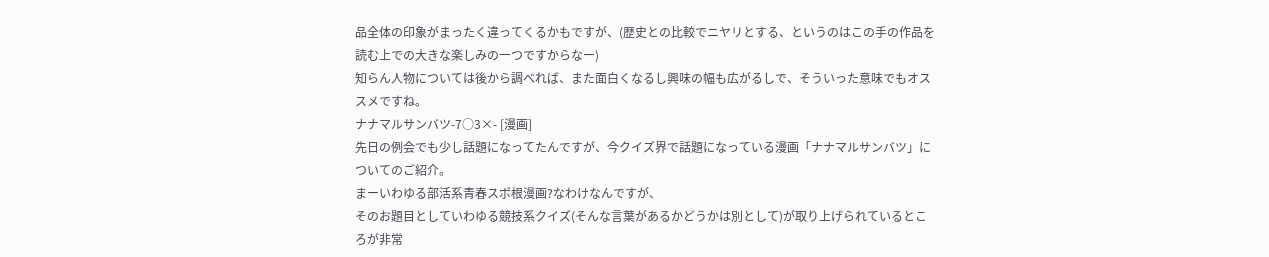品全体の印象がまったく違ってくるかもですが、(歴史との比較でニヤリとする、というのはこの手の作品を読む上での大きな楽しみの一つですからなー)
知らん人物については後から調べれば、また面白くなるし興味の幅も広がるしで、そういった意味でもオススメですね。
ナナマルサンバツ-7○3×- [漫画]
先日の例会でも少し話題になってたんですが、今クイズ界で話題になっている漫画「ナナマルサンバツ」についてのご紹介。
まーいわゆる部活系青春スポ根漫画?なわけなんですが、
そのお題目としていわゆる競技系クイズ(そんな言葉があるかどうかは別として)が取り上げられているところが非常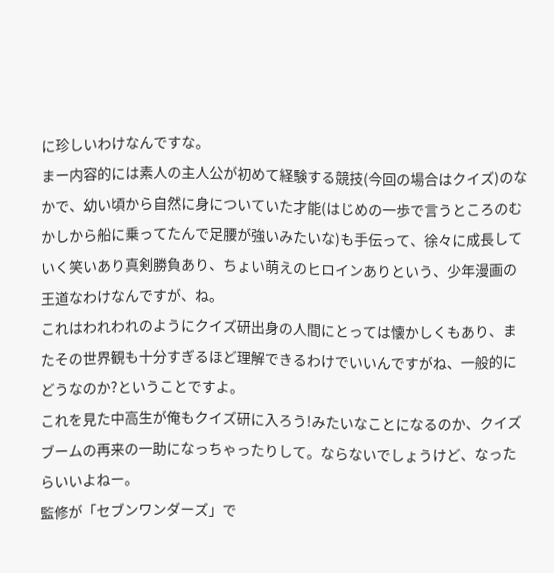に珍しいわけなんですな。
まー内容的には素人の主人公が初めて経験する競技(今回の場合はクイズ)のなかで、幼い頃から自然に身についていた才能(はじめの一歩で言うところのむかしから船に乗ってたんで足腰が強いみたいな)も手伝って、徐々に成長していく笑いあり真剣勝負あり、ちょい萌えのヒロインありという、少年漫画の王道なわけなんですが、ね。
これはわれわれのようにクイズ研出身の人間にとっては懐かしくもあり、またその世界観も十分すぎるほど理解できるわけでいいんですがね、一般的にどうなのか?ということですよ。
これを見た中高生が俺もクイズ研に入ろう!みたいなことになるのか、クイズブームの再来の一助になっちゃったりして。ならないでしょうけど、なったらいいよねー。
監修が「セブンワンダーズ」で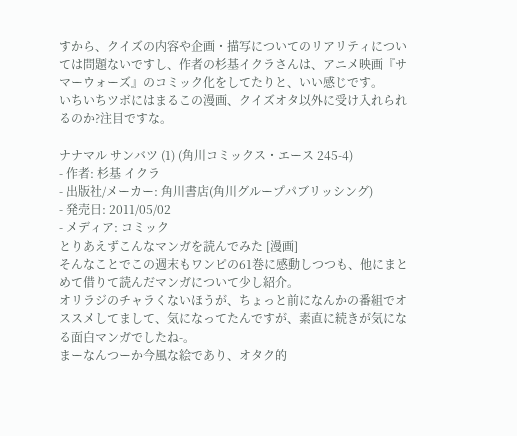すから、クイズの内容や企画・描写についてのリアリティについては問題ないですし、作者の杉基イクラさんは、アニメ映画『サマーウォーズ』のコミック化をしてたりと、いい感じです。
いちいちツボにはまるこの漫画、クイズオタ以外に受け入れられるのか?注目ですな。

ナナマル サンバツ (1) (角川コミックス・エース 245-4)
- 作者: 杉基 イクラ
- 出版社/メーカー: 角川書店(角川グループパブリッシング)
- 発売日: 2011/05/02
- メディア: コミック
とりあえずこんなマンガを読んでみた [漫画]
そんなことでこの週末もワンピの61巻に感動しつつも、他にまとめて借りて読んだマンガについて少し紹介。
オリラジのチャラくないほうが、ちょっと前になんかの番組でオススメしてまして、気になってたんですが、素直に続きが気になる面白マンガでしたね-。
まーなんつーか今風な絵であり、オタク的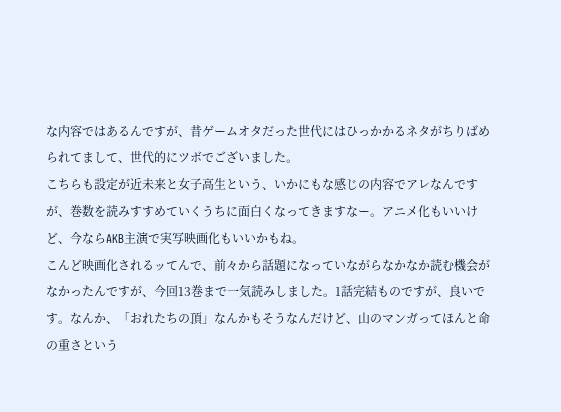な内容ではあるんですが、昔ゲームオタだった世代にはひっかかるネタがちりばめられてまして、世代的にツボでございました。
こちらも設定が近未来と女子高生という、いかにもな感じの内容でアレなんですが、巻数を読みすすめていくうちに面白くなってきますなー。アニメ化もいいけど、今ならAKB主演で実写映画化もいいかもね。
こんど映画化されるッてんで、前々から話題になっていながらなかなか読む機会がなかったんですが、今回13巻まで一気読みしました。1話完結ものですが、良いです。なんか、「おれたちの頂」なんかもそうなんだけど、山のマンガってほんと命の重さという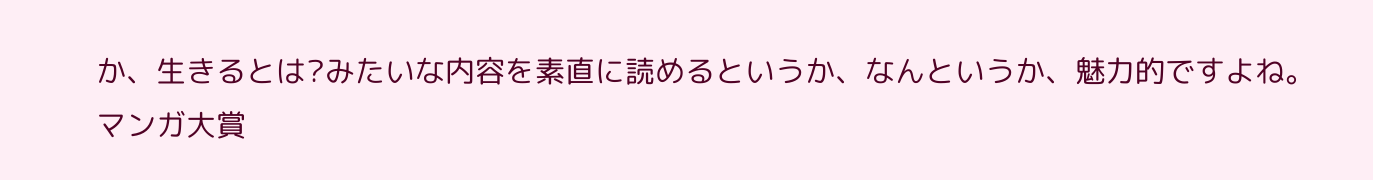か、生きるとは?みたいな内容を素直に読めるというか、なんというか、魅力的ですよね。
マンガ大賞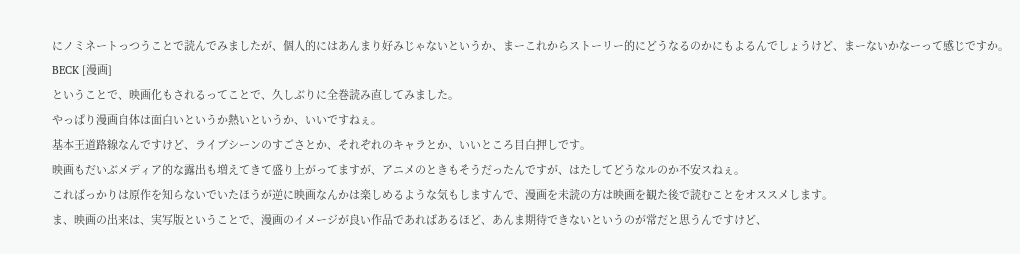にノミネートっつうことで読んでみましたが、個人的にはあんまり好みじゃないというか、まーこれからストーリー的にどうなるのかにもよるんでしょうけど、まーないかなーって感じですか。
BECK [漫画]
ということで、映画化もされるってことで、久しぶりに全巻読み直してみました。
やっぱり漫画自体は面白いというか熱いというか、いいですねぇ。
基本王道路線なんですけど、ライブシーンのすごさとか、それぞれのキャラとか、いいところ目白押しです。
映画もだいぶメディア的な露出も増えてきて盛り上がってますが、アニメのときもそうだったんですが、はたしてどうなルのか不安スねぇ。
こればっかりは原作を知らないでいたほうが逆に映画なんかは楽しめるような気もしますんで、漫画を未読の方は映画を観た後で読むことをオススメします。
ま、映画の出来は、実写版ということで、漫画のイメージが良い作品であればあるほど、あんま期待できないというのが常だと思うんですけど、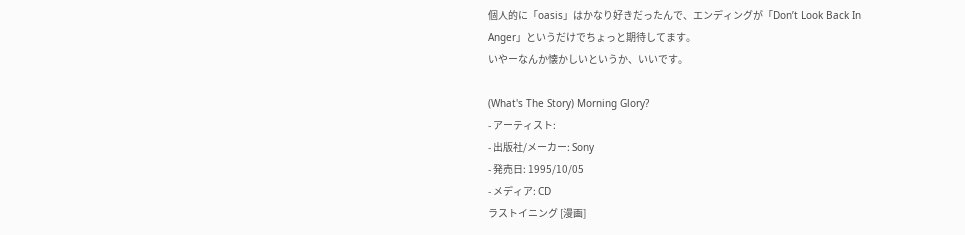個人的に「oasis」はかなり好きだったんで、エンディングが「Don’t Look Back In Anger」というだけでちょっと期待してます。
いやーなんか懐かしいというか、いいです。

(What's The Story) Morning Glory?
- アーティスト:
- 出版社/メーカー: Sony
- 発売日: 1995/10/05
- メディア: CD
ラストイニング [漫画]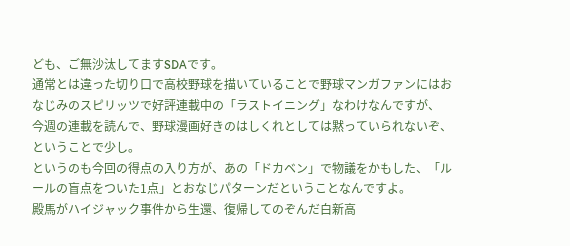ども、ご無沙汰してますSDAです。
通常とは違った切り口で高校野球を描いていることで野球マンガファンにはおなじみのスピリッツで好評連載中の「ラストイニング」なわけなんですが、
今週の連載を読んで、野球漫画好きのはしくれとしては黙っていられないぞ、ということで少し。
というのも今回の得点の入り方が、あの「ドカベン」で物議をかもした、「ルールの盲点をついた1点」とおなじパターンだということなんですよ。
殿馬がハイジャック事件から生還、復帰してのぞんだ白新高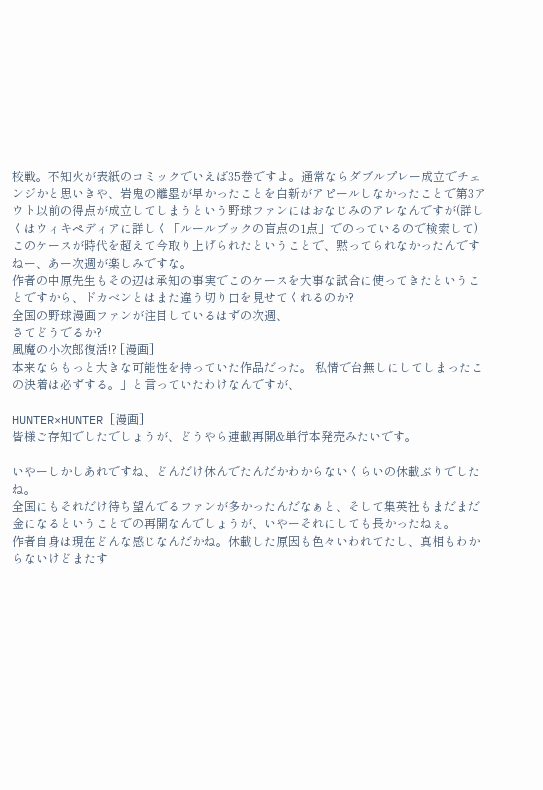校戦。不知火が表紙のコミックでいえば35巻ですよ。通常ならダブルプレー成立でチェンジかと思いきや、岩鬼の離塁が早かったことを白新がアピールしなかったことで第3アウト以前の得点が成立してしまうという野球ファンにはおなじみのアレなんですが(詳しくはウィキペディアに詳しく「ルールブックの盲点の1点」でのっているので検索して)
このケースが時代を超えて今取り上げられたということで、黙ってられなかったんですねー、あー次週が楽しみですな。
作者の中原先生もその辺は承知の事実でこのケースを大事な試合に使ってきたということですから、ドカベンとはまた違う切り口を見せてくれるのか?
全国の野球漫画ファンが注目しているはずの次週、
さてどうでるか?
風魔の小次郎復活!? [漫画]
本来ならもっと大きな可能性を持っていた作品だった。 私情で台無しにしてしまったこの決着は必ずする。」と言っていたわけなんですが、

HUNTER×HUNTER [漫画]
皆様ご存知でしたでしょうが、どうやら連載再開&単行本発売みたいです。

いやーしかしあれですね、どんだけ休んでたんだかわからないくらいの休載ぶりでしたね。
全国にもそれだけ待ち望んでるファンが多かったんだなぁと、そして集英社もまだまだ金になるということでの再開なんでしょうが、いやーそれにしても長かったねぇ。
作者自身は現在どんな感じなんだかね。休載した原因も色々いわれてたし、真相もわからないけどまたす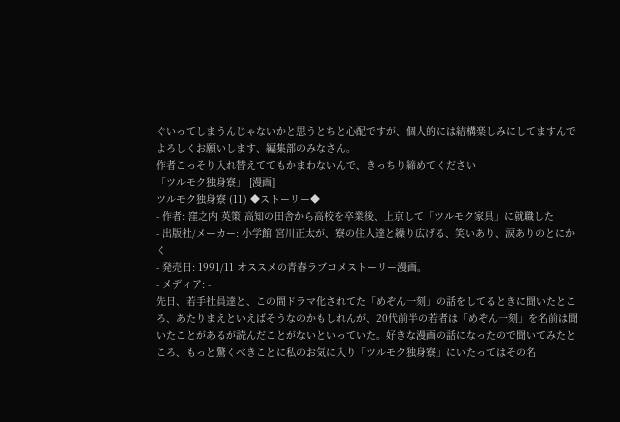ぐいってしまうんじゃないかと思うとちと心配ですが、個人的には結構楽しみにしてますんでよろしくお願いします、編集部のみなさん。
作者こっそり入れ替えててもかまわないんで、きっちり締めてください
「ツルモク独身寮」 [漫画]
ツルモク独身寮 (11) ◆ストーリー◆
- 作者: 窪之内 英策 高知の田舎から高校を卒業後、上京して「ツルモク家具」に就職した
- 出版社/メーカー: 小学館 宮川正太が、寮の住人達と繰り広げる、笑いあり、涙ありのとにかく
- 発売日: 1991/11 オススメの青春ラブコメストーリー漫画。
- メディア: -
先日、若手社員達と、この間ドラマ化されてた「めぞん一刻」の話をしてるときに聞いたところ、あたりまえといえばそうなのかもしれんが、20代前半の若者は「めぞん一刻」を名前は聞いたことがあるが読んだことがないといっていた。好きな漫画の話になったので聞いてみたところ、もっと驚くべきことに私のお気に入り「ツルモク独身寮」にいたってはその名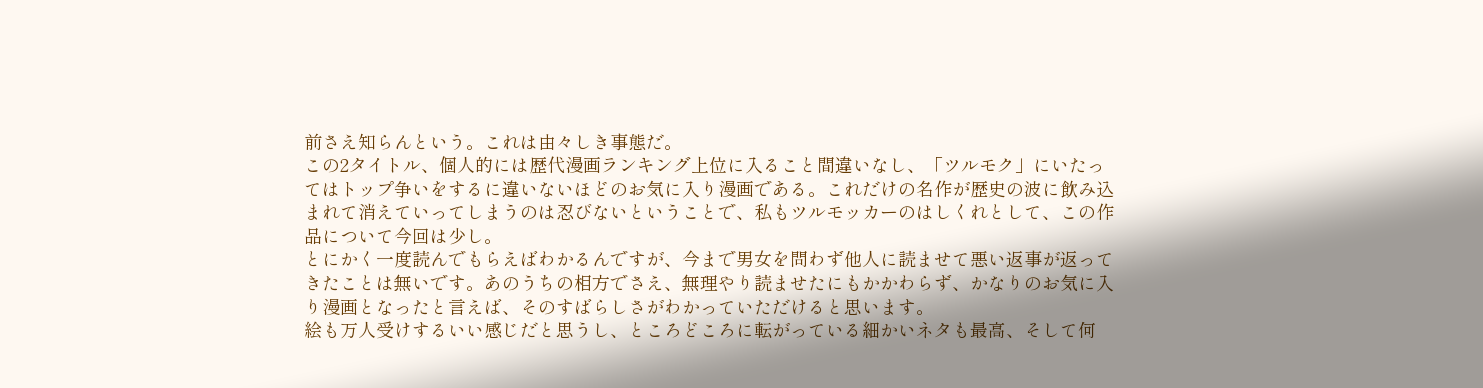前さえ知らんという。これは由々しき事態だ。
この2タイトル、個人的には歴代漫画ランキング上位に入ること間違いなし、「ツルモク」にいたってはトップ争いをするに違いないほどのお気に入り漫画である。これだけの名作が歴史の波に飲み込まれて消えていってしまうのは忍びないということで、私もツルモッカーのはしくれとして、この作品について今回は少し。
とにかく一度読んでもらえばわかるんですが、今まで男女を問わず他人に読ませて悪い返事が返ってきたことは無いです。あのうちの相方でさえ、無理やり読ませたにもかかわらず、かなりのお気に入り漫画となったと言えば、そのすばらしさがわかっていただけると思います。
絵も万人受けするいい感じだと思うし、ところどころに転がっている細かいネタも最高、そして何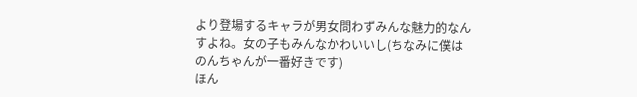より登場するキャラが男女問わずみんな魅力的なんすよね。女の子もみんなかわいいし(ちなみに僕はのんちゃんが一番好きです)
ほん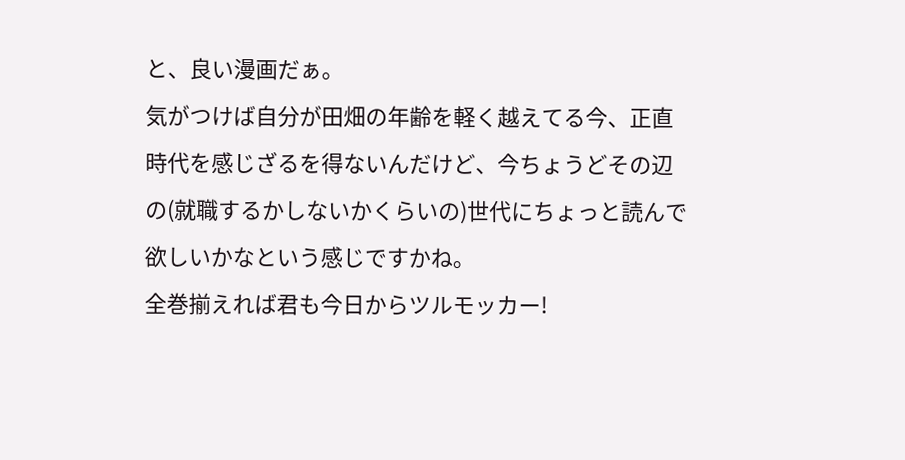と、良い漫画だぁ。
気がつけば自分が田畑の年齢を軽く越えてる今、正直時代を感じざるを得ないんだけど、今ちょうどその辺の(就職するかしないかくらいの)世代にちょっと読んで欲しいかなという感じですかね。
全巻揃えれば君も今日からツルモッカー!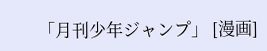「月刊少年ジャンプ」 [漫画]